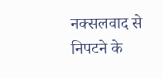नक्सलवाद से निपटने के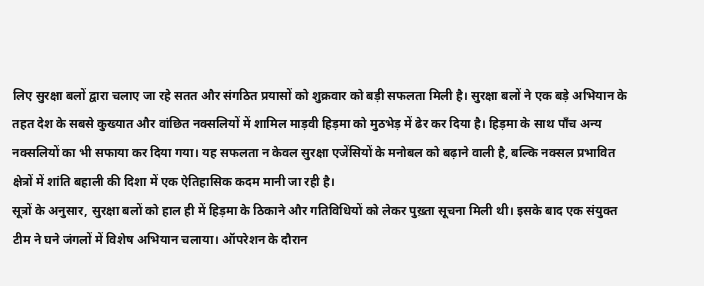लिए सुरक्षा बलों द्वारा चलाए जा रहे सतत और संगठित प्रयासों को शुक्रवार को बड़ी सफलता मिली है। सुरक्षा बलों ने एक बड़े अभियान के तहत देश के सबसे कुख्यात और वांछित नक्सलियों में शामिल माड़वी हिड़मा को मुठभेड़ में ढेर कर दिया है। हिड़मा के साथ पाँच अन्य नक्सलियों का भी सफाया कर दिया गया। यह सफलता न केवल सुरक्षा एजेंसियों के मनोबल को बढ़ाने वाली है, बल्कि नक्सल प्रभावित क्षेत्रों में शांति बहाली की दिशा में एक ऐतिहासिक कदम मानी जा रही है।
सूत्रों के अनुसार, सुरक्षा बलों को हाल ही में हिड़मा के ठिकाने और गतिविधियों को लेकर पुख़्ता सूचना मिली थी। इसके बाद एक संयुक्त टीम ने घने जंगलों में विशेष अभियान चलाया। ऑपरेशन के दौरान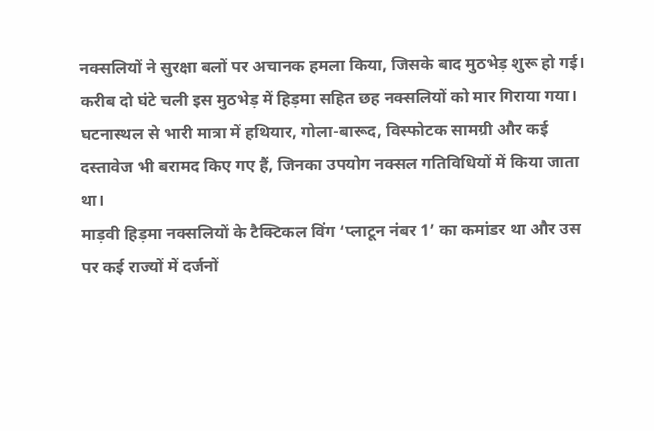नक्सलियों ने सुरक्षा बलों पर अचानक हमला किया, जिसके बाद मुठभेड़ शुरू हो गई। करीब दो घंटे चली इस मुठभेड़ में हिड़मा सहित छह नक्सलियों को मार गिराया गया। घटनास्थल से भारी मात्रा में हथियार, गोला-बारूद, विस्फोटक सामग्री और कई दस्तावेज भी बरामद किए गए हैं, जिनका उपयोग नक्सल गतिविधियों में किया जाता था।
माड़वी हिड़मा नक्सलियों के टैक्टिकल विंग ‘प्लाटून नंबर 1’ का कमांडर था और उस पर कई राज्यों में दर्जनों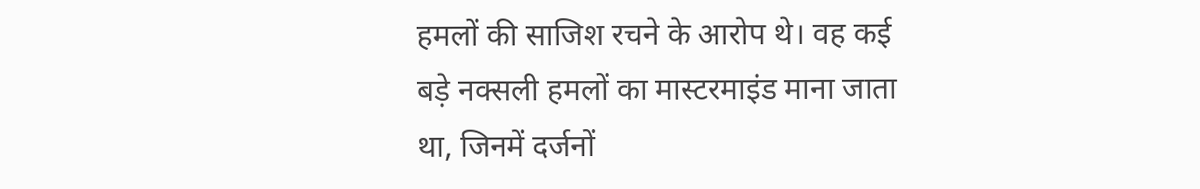हमलों की साजिश रचने के आरोप थे। वह कई बड़े नक्सली हमलों का मास्टरमाइंड माना जाता था, जिनमें दर्जनों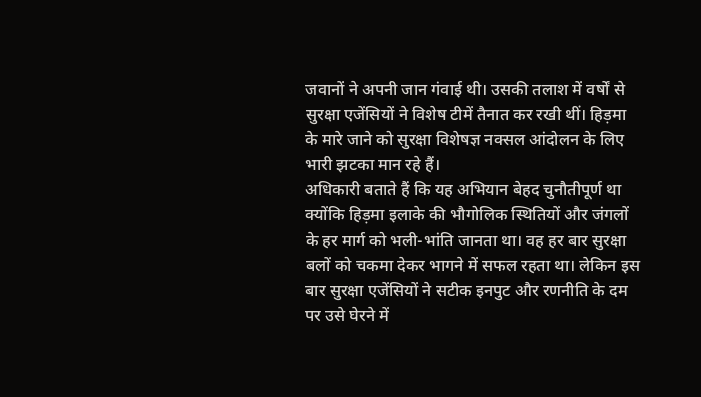जवानों ने अपनी जान गंवाई थी। उसकी तलाश में वर्षों से सुरक्षा एजेंसियों ने विशेष टीमें तैनात कर रखी थीं। हिड़मा के मारे जाने को सुरक्षा विशेषज्ञ नक्सल आंदोलन के लिए भारी झटका मान रहे हैं।
अधिकारी बताते हैं कि यह अभियान बेहद चुनौतीपूर्ण था क्योंकि हिड़मा इलाके की भौगोलिक स्थितियों और जंगलों के हर मार्ग को भली-भांति जानता था। वह हर बार सुरक्षा बलों को चकमा देकर भागने में सफल रहता था। लेकिन इस बार सुरक्षा एजेंसियों ने सटीक इनपुट और रणनीति के दम पर उसे घेरने में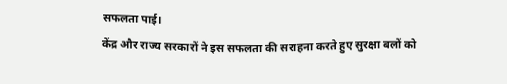सफलता पाई।
केंद्र और राज्य सरकारों ने इस सफलता की सराहना करते हुए सुरक्षा बलों को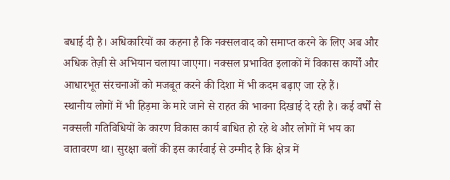बधाई दी है। अधिकारियों का कहना है कि नक्सलवाद को समाप्त करने के लिए अब और अधिक तेज़ी से अभियान चलाया जाएगा। नक्सल प्रभावित इलाकों में विकास कार्यों और आधारभूत संरचनाओं को मजबूत करने की दिशा में भी कदम बढ़ाए जा रहे हैं।
स्थानीय लोगों में भी हिड़मा के मारे जाने से राहत की भावना दिखाई दे रही है। कई वर्षों से नक्सली गतिविधियों के कारण विकास कार्य बाधित हो रहे थे और लोगों में भय का वातावरण था। सुरक्षा बलों की इस कार्रवाई से उम्मीद है कि क्षेत्र में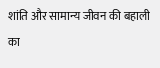शांति और सामान्य जीवन की बहाली का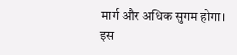मार्ग और अधिक सुगम होगा।
इस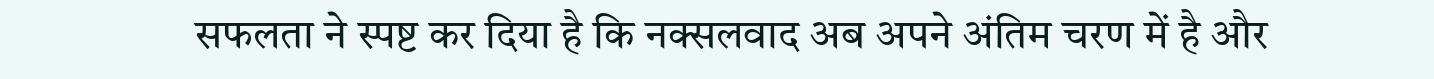सफलता ने स्पष्ट कर दिया है कि नक्सलवाद अब अपने अंतिम चरण में है और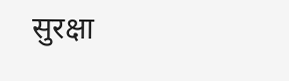सुरक्षा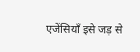एजेंसियाँ इसे जड़ से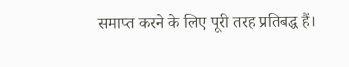समाप्त करने के लिए पूरी तरह प्रतिबद्ध हैं।